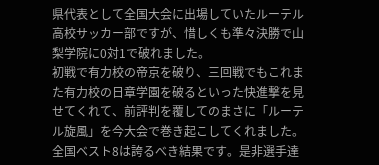県代表として全国大会に出場していたルーテル高校サッカー部ですが、惜しくも準々決勝で山梨学院に0対1で破れました。
初戦で有力校の帝京を破り、三回戦でもこれまた有力校の日章学園を破るといった快進撃を見せてくれて、前評判を覆してのまさに「ルーテル旋風」を今大会で巻き起こしてくれました。
全国ベスト8は誇るべき結果です。是非選手達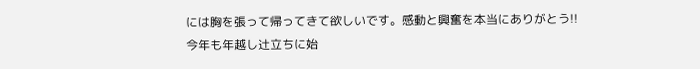には胸を張って帰ってきて欲しいです。感動と興奮を本当にありがとう!!
今年も年越し辻立ちに始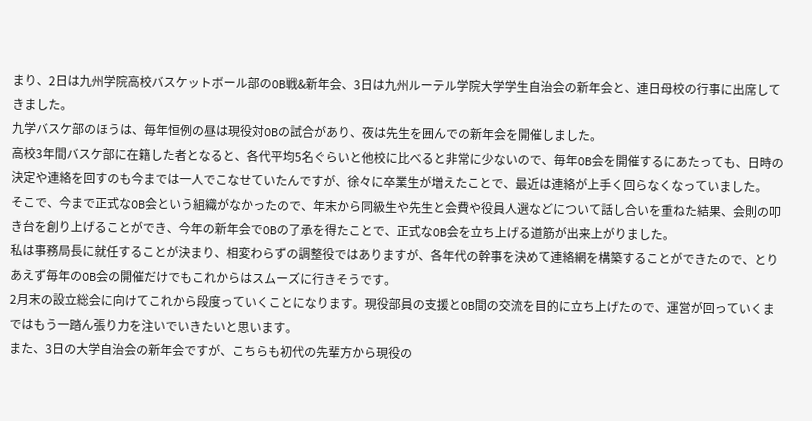まり、2日は九州学院高校バスケットボール部のOB戦&新年会、3日は九州ルーテル学院大学学生自治会の新年会と、連日母校の行事に出席してきました。
九学バスケ部のほうは、毎年恒例の昼は現役対OBの試合があり、夜は先生を囲んでの新年会を開催しました。
高校3年間バスケ部に在籍した者となると、各代平均5名ぐらいと他校に比べると非常に少ないので、毎年OB会を開催するにあたっても、日時の決定や連絡を回すのも今までは一人でこなせていたんですが、徐々に卒業生が増えたことで、最近は連絡が上手く回らなくなっていました。
そこで、今まで正式なOB会という組織がなかったので、年末から同級生や先生と会費や役員人選などについて話し合いを重ねた結果、会則の叩き台を創り上げることができ、今年の新年会でOBの了承を得たことで、正式なOB会を立ち上げる道筋が出来上がりました。
私は事務局長に就任することが決まり、相変わらずの調整役ではありますが、各年代の幹事を決めて連絡網を構築することができたので、とりあえず毎年のOB会の開催だけでもこれからはスムーズに行きそうです。
2月末の設立総会に向けてこれから段度っていくことになります。現役部員の支援とOB間の交流を目的に立ち上げたので、運営が回っていくまではもう一踏ん張り力を注いでいきたいと思います。
また、3日の大学自治会の新年会ですが、こちらも初代の先輩方から現役の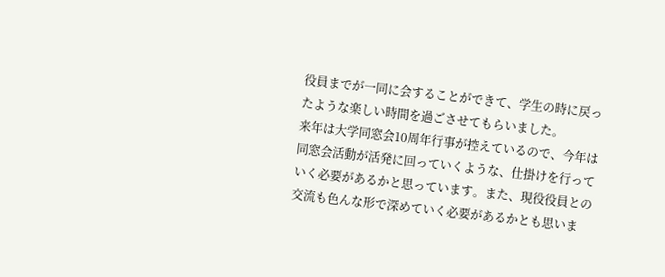役員までが一同に会することができて、学生の時に戻ったような楽しい時間を過ごさせてもらいました。
来年は大学同窓会10周年行事が控えているので、今年は同窓会活動が活発に回っていくような、仕掛けを行っていく必要があるかと思っています。また、現役役員との交流も色んな形で深めていく必要があるかとも思いま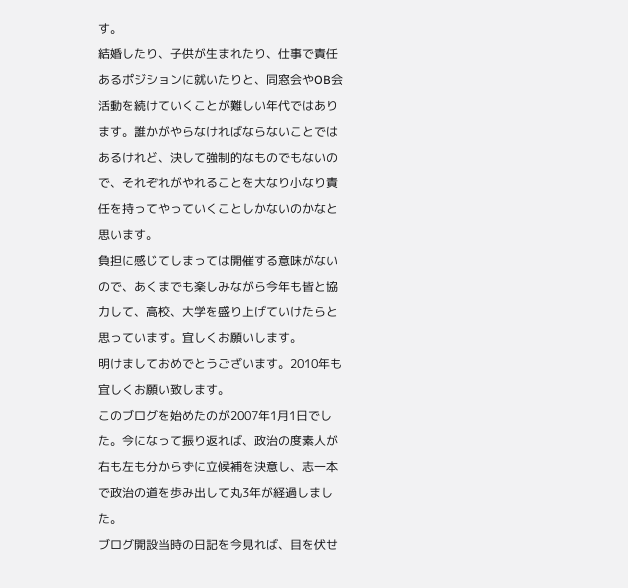す。
結婚したり、子供が生まれたり、仕事で責任あるポジションに就いたりと、同窓会やOB会活動を続けていくことが難しい年代ではあります。誰かがやらなければならないことではあるけれど、決して強制的なものでもないので、それぞれがやれることを大なり小なり責任を持ってやっていくことしかないのかなと思います。
負担に感じてしまっては開催する意味がないので、あくまでも楽しみながら今年も皆と協力して、高校、大学を盛り上げていけたらと思っています。宜しくお願いします。
明けましておめでとうございます。2010年も宜しくお願い致します。
このブログを始めたのが2007年1月1日でした。今になって振り返れば、政治の度素人が右も左も分からずに立候補を決意し、志一本で政治の道を歩み出して丸3年が経過しました。
ブログ開設当時の日記を今見れば、目を伏せ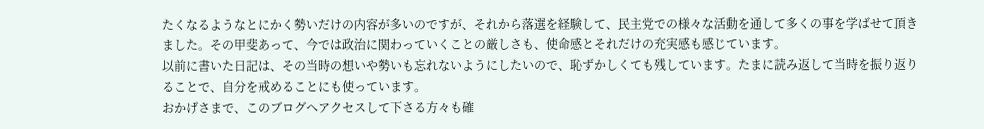たくなるようなとにかく勢いだけの内容が多いのですが、それから落選を経験して、民主党での様々な活動を通して多くの事を学ばせて頂きました。その甲斐あって、今では政治に関わっていくことの厳しさも、使命感とそれだけの充実感も感じています。
以前に書いた日記は、その当時の想いや勢いも忘れないようにしたいので、恥ずかしくても残しています。たまに読み返して当時を振り返りることで、自分を戒めることにも使っています。
おかげさまで、このブログへアクセスして下さる方々も確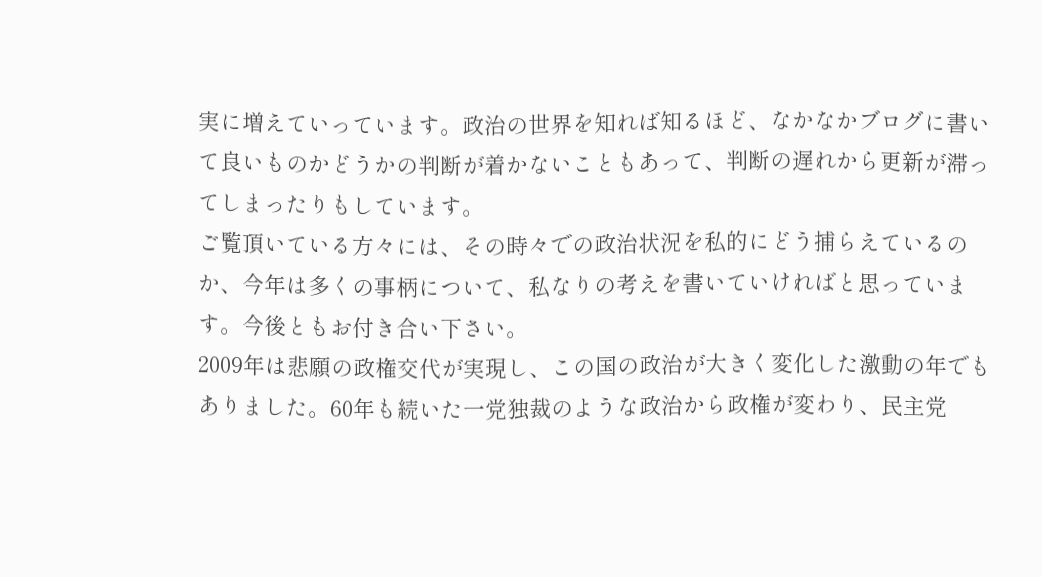実に増えていっています。政治の世界を知れば知るほど、なかなかブログに書いて良いものかどうかの判断が着かないこともあって、判断の遅れから更新が滞ってしまったりもしています。
ご覧頂いている方々には、その時々での政治状況を私的にどう捕らえているのか、今年は多くの事柄について、私なりの考えを書いていければと思っています。今後ともお付き合い下さい。
2009年は悲願の政権交代が実現し、この国の政治が大きく変化した激動の年でもありました。60年も続いた一党独裁のような政治から政権が変わり、民主党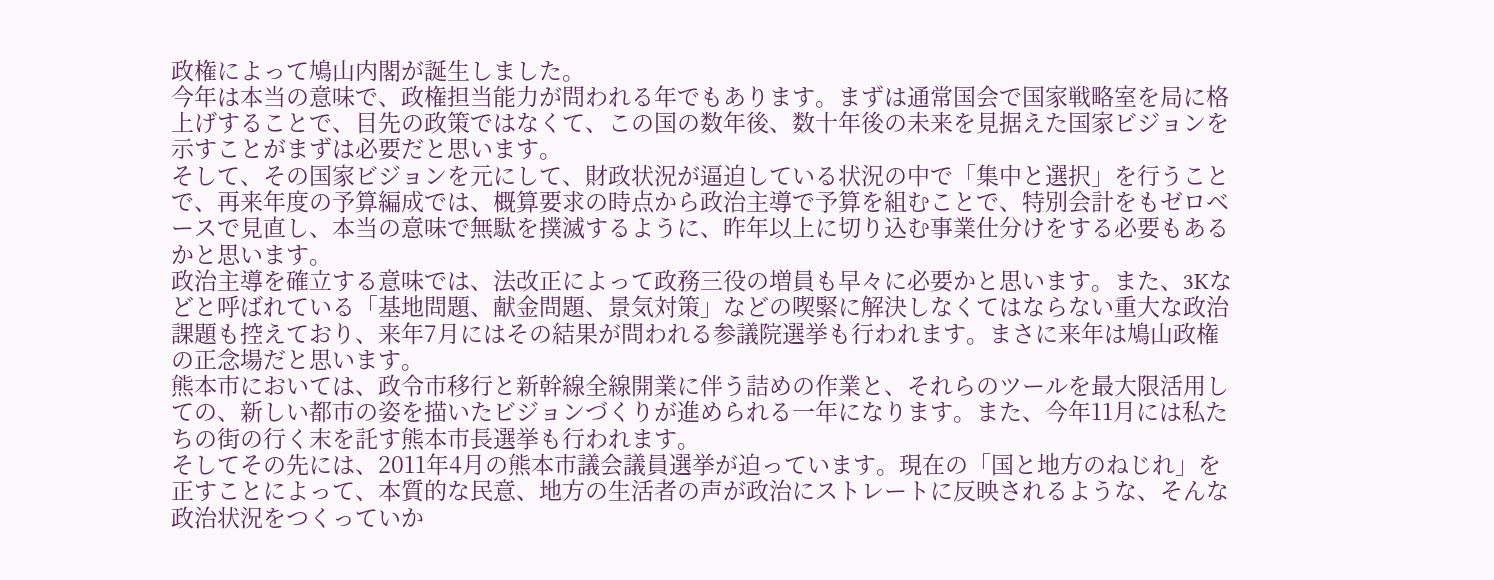政権によって鳩山内閣が誕生しました。
今年は本当の意味で、政権担当能力が問われる年でもあります。まずは通常国会で国家戦略室を局に格上げすることで、目先の政策ではなくて、この国の数年後、数十年後の未来を見据えた国家ビジョンを示すことがまずは必要だと思います。
そして、その国家ビジョンを元にして、財政状況が逼迫している状況の中で「集中と選択」を行うことで、再来年度の予算編成では、概算要求の時点から政治主導で予算を組むことで、特別会計をもゼロベースで見直し、本当の意味で無駄を撲滅するように、昨年以上に切り込む事業仕分けをする必要もあるかと思います。
政治主導を確立する意味では、法改正によって政務三役の増員も早々に必要かと思います。また、3Kなどと呼ばれている「基地問題、献金問題、景気対策」などの喫緊に解決しなくてはならない重大な政治課題も控えており、来年7月にはその結果が問われる参議院選挙も行われます。まさに来年は鳩山政権の正念場だと思います。
熊本市においては、政令市移行と新幹線全線開業に伴う詰めの作業と、それらのツールを最大限活用しての、新しい都市の姿を描いたビジョンづくりが進められる一年になります。また、今年11月には私たちの街の行く末を託す熊本市長選挙も行われます。
そしてその先には、2011年4月の熊本市議会議員選挙が迫っています。現在の「国と地方のねじれ」を正すことによって、本質的な民意、地方の生活者の声が政治にストレートに反映されるような、そんな政治状況をつくっていか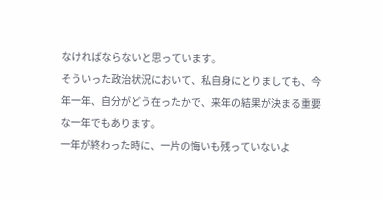なければならないと思っています。
そういった政治状況において、私自身にとりましても、今年一年、自分がどう在ったかで、来年の結果が決まる重要な一年でもあります。
一年が終わった時に、一片の悔いも残っていないよ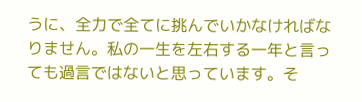うに、全力で全てに挑んでいかなければなりません。私の一生を左右する一年と言っても過言ではないと思っています。そ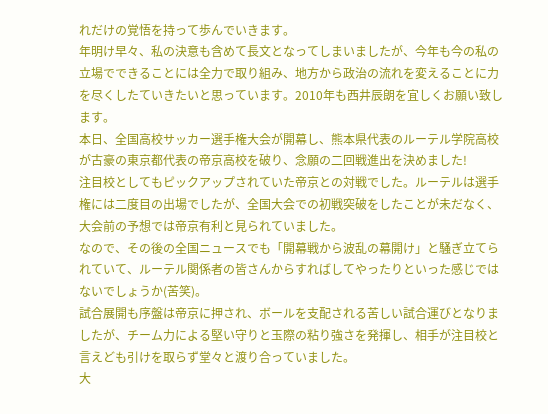れだけの覚悟を持って歩んでいきます。
年明け早々、私の決意も含めて長文となってしまいましたが、今年も今の私の立場でできることには全力で取り組み、地方から政治の流れを変えることに力を尽くしたていきたいと思っています。2010年も西井辰朗を宜しくお願い致します。
本日、全国高校サッカー選手権大会が開幕し、熊本県代表のルーテル学院高校が古豪の東京都代表の帝京高校を破り、念願の二回戦進出を決めました!
注目校としてもピックアップされていた帝京との対戦でした。ルーテルは選手権には二度目の出場でしたが、全国大会での初戦突破をしたことが未だなく、大会前の予想では帝京有利と見られていました。
なので、その後の全国ニュースでも「開幕戦から波乱の幕開け」と騒ぎ立てられていて、ルーテル関係者の皆さんからすればしてやったりといった感じではないでしょうか(苦笑)。
試合展開も序盤は帝京に押され、ボールを支配される苦しい試合運びとなりましたが、チーム力による堅い守りと玉際の粘り強さを発揮し、相手が注目校と言えども引けを取らず堂々と渡り合っていました。
大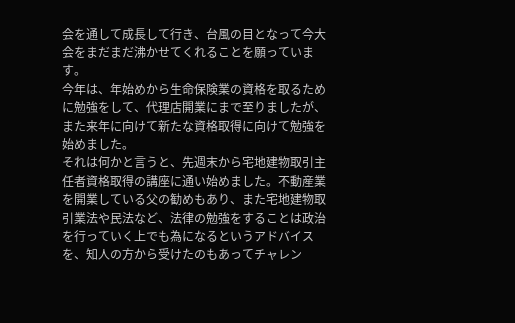会を通して成長して行き、台風の目となって今大会をまだまだ沸かせてくれることを願っています。
今年は、年始めから生命保険業の資格を取るために勉強をして、代理店開業にまで至りましたが、また来年に向けて新たな資格取得に向けて勉強を始めました。
それは何かと言うと、先週末から宅地建物取引主任者資格取得の講座に通い始めました。不動産業を開業している父の勧めもあり、また宅地建物取引業法や民法など、法律の勉強をすることは政治を行っていく上でも為になるというアドバイスを、知人の方から受けたのもあってチャレン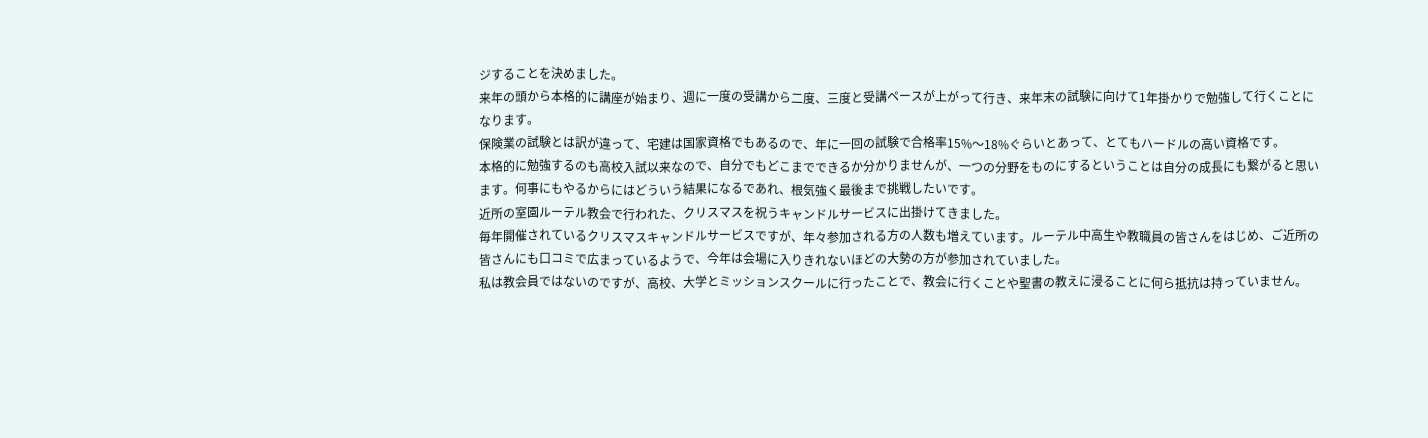ジすることを決めました。
来年の頭から本格的に講座が始まり、週に一度の受講から二度、三度と受講ペースが上がって行き、来年末の試験に向けて1年掛かりで勉強して行くことになります。
保険業の試験とは訳が違って、宅建は国家資格でもあるので、年に一回の試験で合格率15%〜18%ぐらいとあって、とてもハードルの高い資格です。
本格的に勉強するのも高校入試以来なので、自分でもどこまでできるか分かりませんが、一つの分野をものにするということは自分の成長にも繋がると思います。何事にもやるからにはどういう結果になるであれ、根気強く最後まで挑戦したいです。
近所の室園ルーテル教会で行われた、クリスマスを祝うキャンドルサービスに出掛けてきました。
毎年開催されているクリスマスキャンドルサービスですが、年々参加される方の人数も増えています。ルーテル中高生や教職員の皆さんをはじめ、ご近所の皆さんにも口コミで広まっているようで、今年は会場に入りきれないほどの大勢の方が参加されていました。
私は教会員ではないのですが、高校、大学とミッションスクールに行ったことで、教会に行くことや聖書の教えに浸ることに何ら抵抗は持っていません。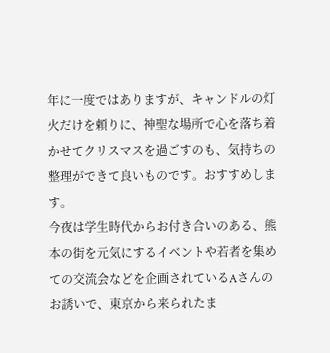年に一度ではありますが、キャンドルの灯火だけを頼りに、神聖な場所で心を落ち着かせてクリスマスを過ごすのも、気持ちの整理ができて良いものです。おすすめします。
今夜は学生時代からお付き合いのある、熊本の街を元気にするイベントや若者を集めての交流会などを企画されているAさんのお誘いで、東京から来られたま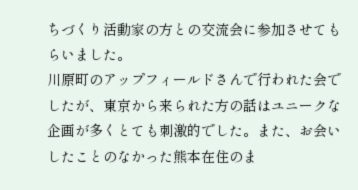ちづくり活動家の方との交流会に参加させてもらいました。
川原町のアップフィールドさんで行われた会でしたが、東京から来られた方の話はユニークな企画が多くとても刺激的でした。また、お会いしたことのなかった熊本在住のま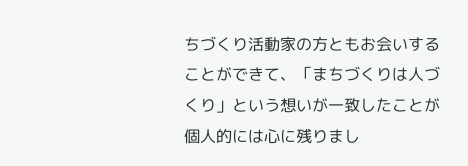ちづくり活動家の方ともお会いすることができて、「まちづくりは人づくり」という想いが一致したことが個人的には心に残りまし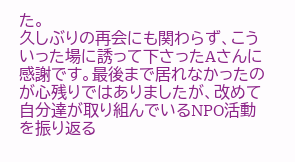た。
久しぶりの再会にも関わらず、こういった場に誘って下さったAさんに感謝です。最後まで居れなかったのが心残りではありましたが、改めて自分達が取り組んでいるNPO活動を振り返る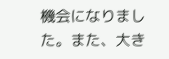機会になりました。また、大き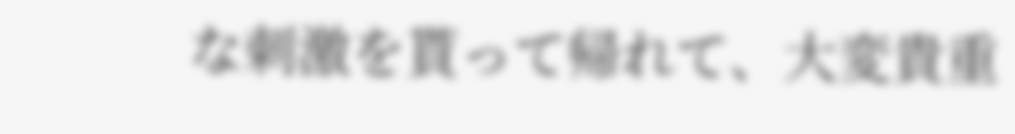な刺激を貰って帰れて、大変貴重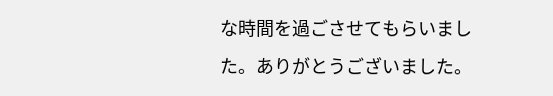な時間を過ごさせてもらいました。ありがとうございました。